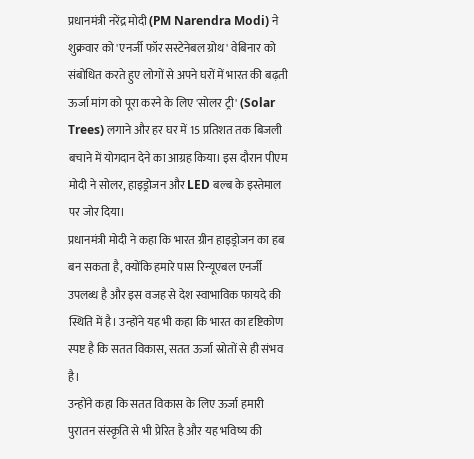प्रधानमंत्री नरेंद्र मोदी (PM Narendra Modi) ने शुक्रवार को 'एनर्जी फॉर सस्टेनेबल ग्रोथ' वेबिनार को संबोधित करते हुए लोगों से अपने घरों में भारत की बढ़ती ऊर्जा मांग को पूरा करने के लिए 'सोलर ट्री' (Solar Trees) लगाने और हर घर में 15 प्रतिशत तक बिजली बचाने में योगदान देने का आग्रह किया। इस दौरान पीएम मोदी ने सोलर, हाइड्रोजन और LED बल्ब के इस्तेमाल पर जोर दिया।
प्रधानमंत्री मोदी ने कहा कि भारत ग्रीन हाइड्रोजन का हब बन सकता है, क्योंकि हमारे पास रिन्यूएबल एनर्जी उपलब्ध है और इस वजह से देश स्वाभाविक फायदे की स्थिति में है। उन्होंने यह भी कहा कि भारत का दृष्टिकोण स्पष्ट है कि सतत विकास, सतत ऊर्जा स्रोतों से ही संभव है।
उन्होंने कहा कि सतत विकास के लिए ऊर्जा हमारी पुरातन संस्कृति से भी प्रेरित है और यह भविष्य की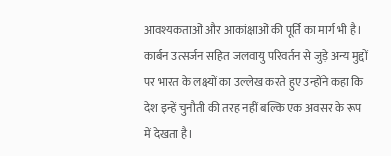आवश्यकताओं और आकांक्षाओं की पूर्ति का मार्ग भी है। कार्बन उत्सर्जन सहित जलवायु परिवर्तन से जुड़े अन्य मुद्दों पर भारत के लक्ष्यों का उल्लेख करते हुए उन्होंने कहा कि देश इन्हें चुनौती की तरह नहीं बल्कि एक अवसर के रूप में देखता है।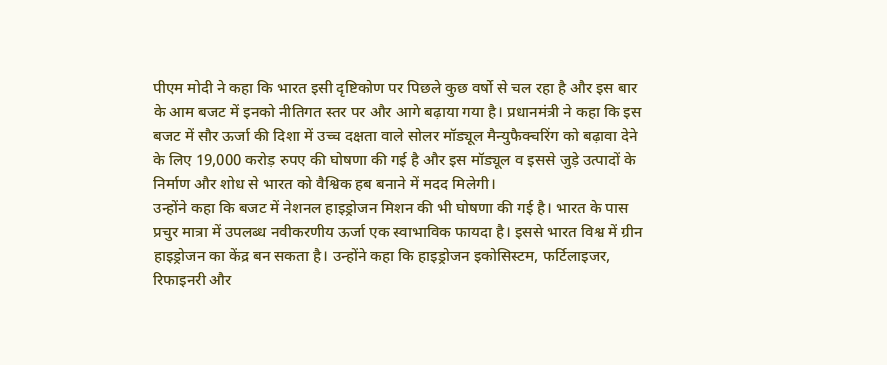पीएम मोदी ने कहा कि भारत इसी दृष्टिकोण पर पिछले कुछ वर्षो से चल रहा है और इस बार के आम बजट में इनको नीतिगत स्तर पर और आगे बढ़ाया गया है। प्रधानमंत्री ने कहा कि इस बजट में सौर ऊर्जा की दिशा में उच्च दक्षता वाले सोलर मॉड्यूल मैन्युफैक्चरिंग को बढ़ावा देने के लिए 19,000 करोड़ रुपए की घोषणा की गई है और इस मॉड्यूल व इससे जुड़े उत्पादों के निर्माण और शोध से भारत को वैश्विक हब बनाने में मदद मिलेगी।
उन्होंने कहा कि बजट में नेशनल हाइड्रोजन मिशन की भी घोषणा की गई है। भारत के पास प्रचुर मात्रा में उपलब्ध नवीकरणीय ऊर्जा एक स्वाभाविक फायदा है। इससे भारत विश्व में ग्रीन हाइड्रोजन का केंद्र बन सकता है। उन्होंने कहा कि हाइड्रोजन इकोसिस्टम, फर्टिलाइजर, रिफाइनरी और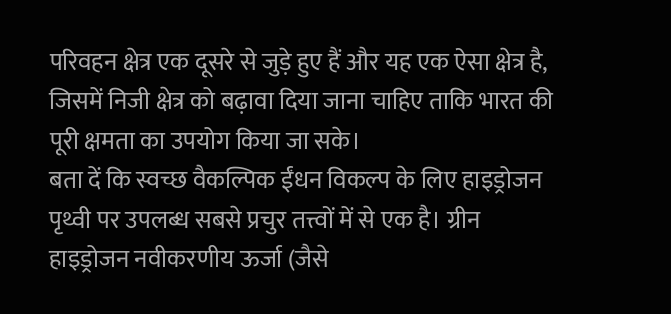परिवहन क्षेत्र एक दूसरे से जुड़े हुए हैं और यह एक ऐसा क्षेत्र है, जिसमें निजी क्षेत्र को बढ़ावा दिया जाना चाहिए ताकि भारत की पूरी क्षमता का उपयोग किया जा सके।
बता दें कि स्वच्छ वैकल्पिक ईंधन विकल्प के लिए हाइड्रोजन पृथ्वी पर उपलब्ध सबसे प्रचुर तत्त्वों में से एक है। ग्रीन हाइड्रोजन नवीकरणीय ऊर्जा (जैसे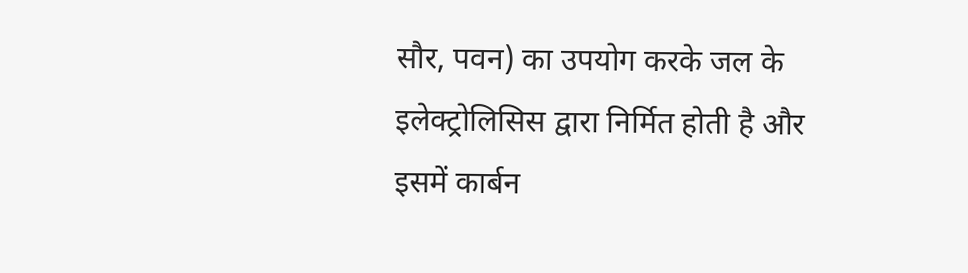सौर, पवन) का उपयोग करके जल के इलेक्ट्रोलिसिस द्वारा निर्मित होती है और इसमें कार्बन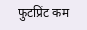फुटप्रिंट कम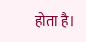होता है।